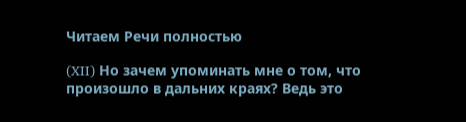Читаем Речи полностью

(XII) Но зачем упоминать мне о том, что произошло в дальних краях? Ведь это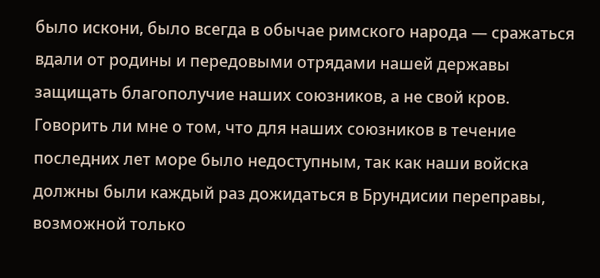было искони, было всегда в обычае римского народа — сражаться вдали от родины и передовыми отрядами нашей державы защищать благополучие наших союзников, а не свой кров. Говорить ли мне о том, что для наших союзников в течение последних лет море было недоступным, так как наши войска должны были каждый раз дожидаться в Брундисии переправы, возможной только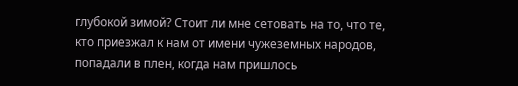глубокой зимой? Стоит ли мне сетовать на то, что те, кто приезжал к нам от имени чужеземных народов, попадали в плен, когда нам пришлось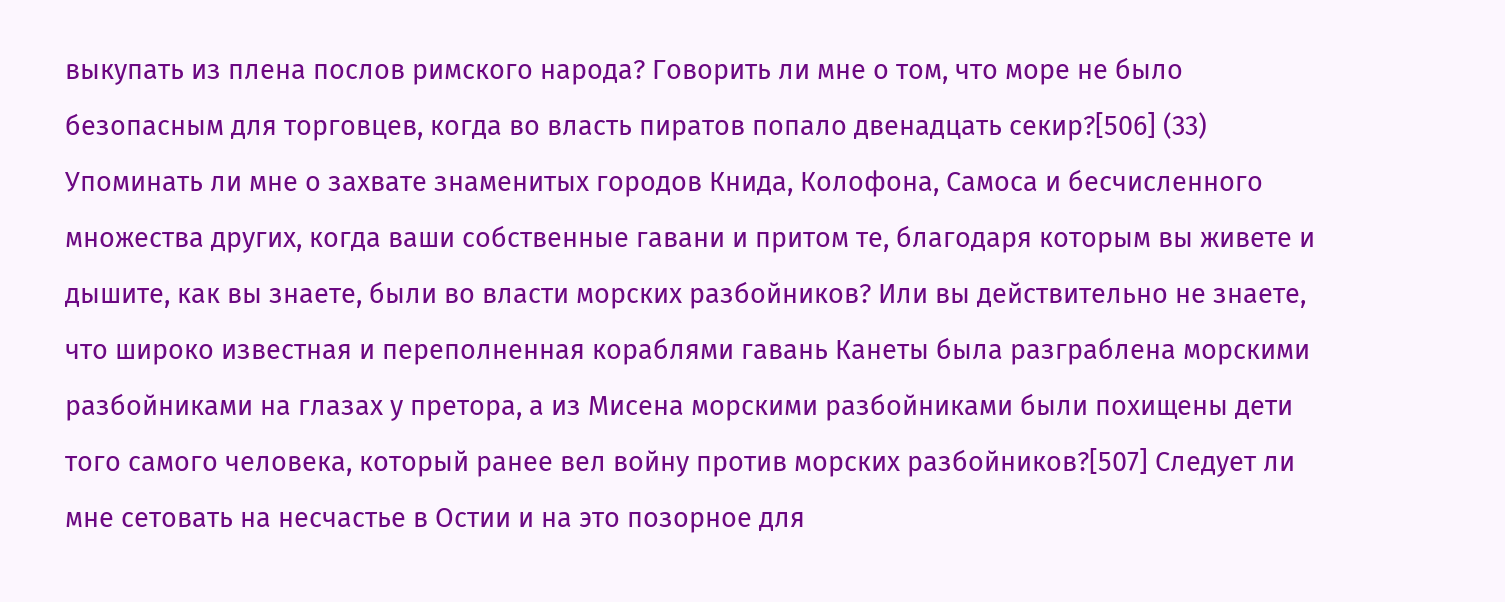выкупать из плена послов римского народа? Говорить ли мне о том, что море не было безопасным для торговцев, когда во власть пиратов попало двенадцать секир?[506] (33) Упоминать ли мне о захвате знаменитых городов Книда, Колофона, Самоса и бесчисленного множества других, когда ваши собственные гавани и притом те, благодаря которым вы живете и дышите, как вы знаете, были во власти морских разбойников? Или вы действительно не знаете, что широко известная и переполненная кораблями гавань Канеты была разграблена морскими разбойниками на глазах у претора, а из Мисена морскими разбойниками были похищены дети того самого человека, который ранее вел войну против морских разбойников?[507] Следует ли мне сетовать на несчастье в Остии и на это позорное для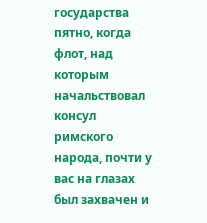государства пятно, когда флот, над которым начальствовал консул римского народа, почти у вас на глазах был захвачен и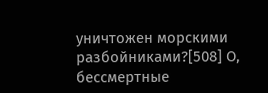уничтожен морскими разбойниками?[508] О, бессмертные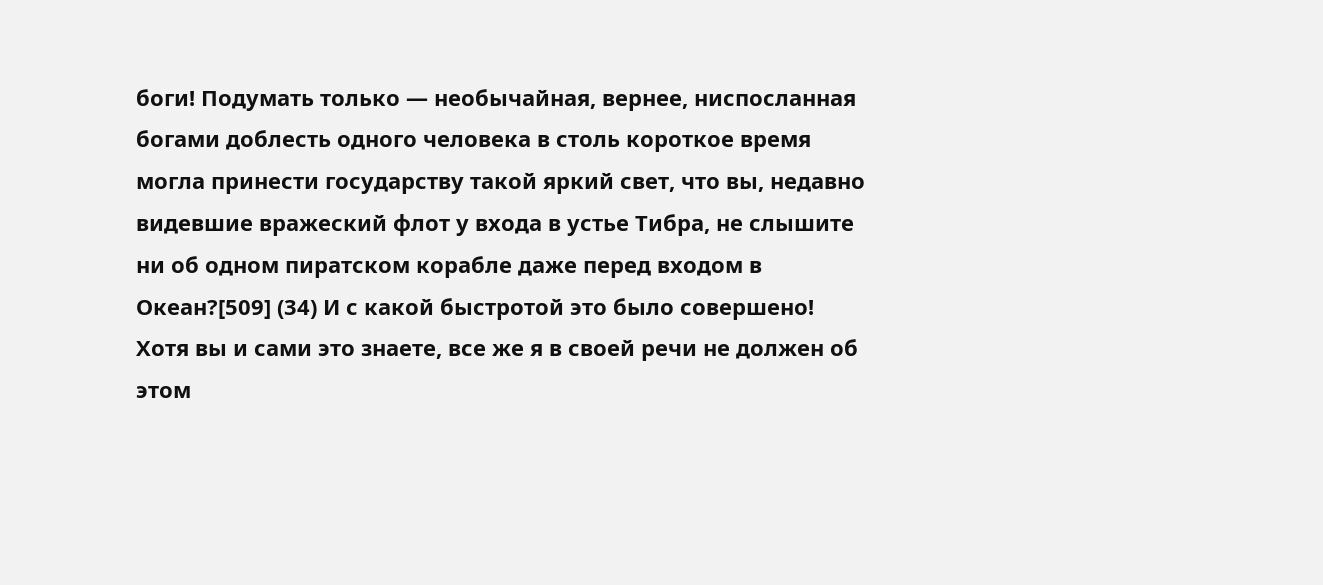боги! Подумать только — необычайная, вернее, ниспосланная богами доблесть одного человека в столь короткое время могла принести государству такой яркий свет, что вы, недавно видевшие вражеский флот у входа в устье Тибра, не слышите ни об одном пиратском корабле даже перед входом в Океан?[509] (34) И с какой быстротой это было совершено! Хотя вы и сами это знаете, все же я в своей речи не должен об этом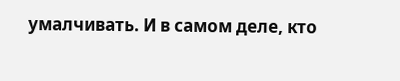умалчивать. И в самом деле, кто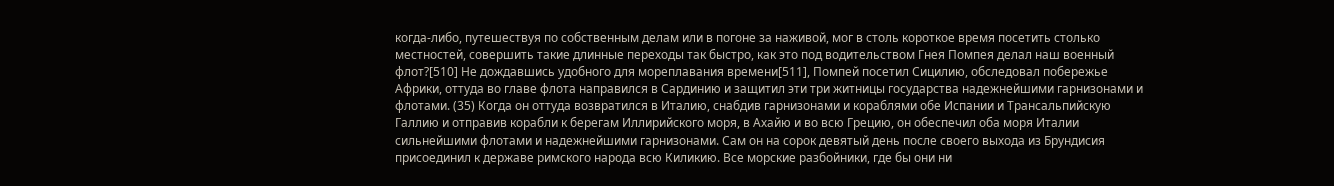когда-либо, путешествуя по собственным делам или в погоне за наживой, мог в столь короткое время посетить столько местностей, совершить такие длинные переходы так быстро, как это под водительством Гнея Помпея делал наш военный флот?[510] Не дождавшись удобного для мореплавания времени[511], Помпей посетил Сицилию, обследовал побережье Африки, оттуда во главе флота направился в Сардинию и защитил эти три житницы государства надежнейшими гарнизонами и флотами. (35) Когда он оттуда возвратился в Италию, снабдив гарнизонами и кораблями обе Испании и Трансальпийскую Галлию и отправив корабли к берегам Иллирийского моря, в Ахайю и во всю Грецию, он обеспечил оба моря Италии сильнейшими флотами и надежнейшими гарнизонами. Сам он на сорок девятый день после своего выхода из Брундисия присоединил к державе римского народа всю Киликию. Все морские разбойники, где бы они ни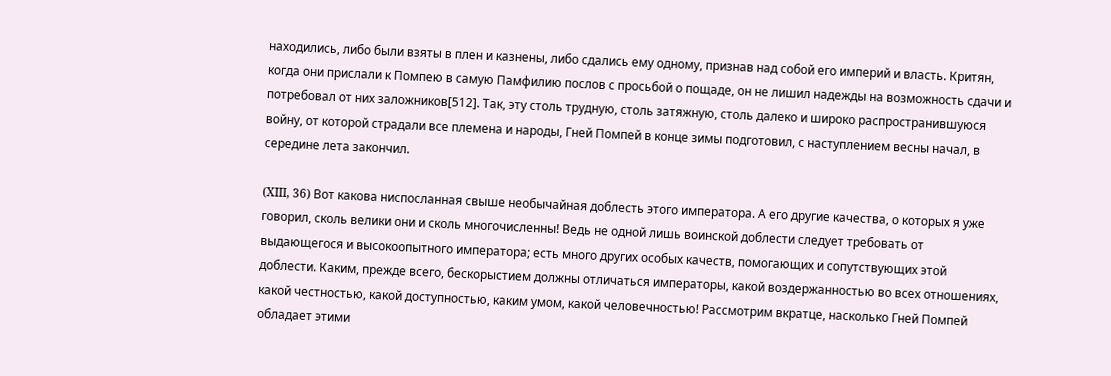находились, либо были взяты в плен и казнены, либо сдались ему одному, признав над собой его империй и власть. Критян, когда они прислали к Помпею в самую Памфилию послов с просьбой о пощаде, он не лишил надежды на возможность сдачи и потребовал от них заложников[512]. Так, эту столь трудную, столь затяжную, столь далеко и широко распространившуюся войну, от которой страдали все племена и народы, Гней Помпей в конце зимы подготовил, с наступлением весны начал, в середине лета закончил.

(XIII, 36) Вот какова ниспосланная свыше необычайная доблесть этого императора. А его другие качества, о которых я уже говорил, сколь велики они и сколь многочисленны! Ведь не одной лишь воинской доблести следует требовать от выдающегося и высокоопытного императора; есть много других особых качеств, помогающих и сопутствующих этой доблести. Каким, прежде всего, бескорыстием должны отличаться императоры, какой воздержанностью во всех отношениях, какой честностью, какой доступностью, каким умом, какой человечностью! Рассмотрим вкратце, насколько Гней Помпей обладает этими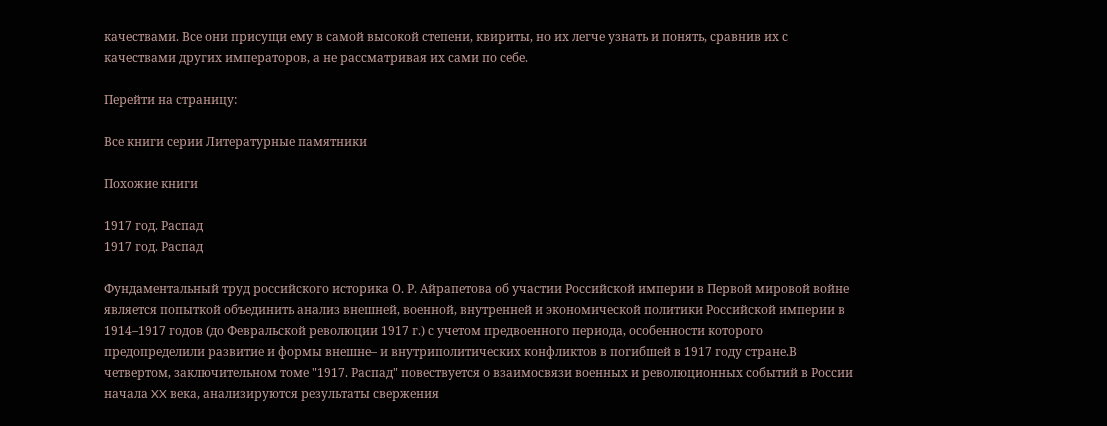качествами. Все они присущи ему в самой высокой степени, квириты, но их легче узнать и понять, сравнив их с качествами других императоров, а не рассматривая их сами по себе.

Перейти на страницу:

Все книги серии Литературные памятники

Похожие книги

1917 год. Распад
1917 год. Распад

Фундаментальный труд российского историка О. Р. Айрапетова об участии Российской империи в Первой мировой войне является попыткой объединить анализ внешней, военной, внутренней и экономической политики Российской империи в 1914–1917 годов (до Февральской революции 1917 г.) с учетом предвоенного периода, особенности которого предопределили развитие и формы внешне– и внутриполитических конфликтов в погибшей в 1917 году стране.В четвертом, заключительном томе "1917. Распад" повествуется о взаимосвязи военных и революционных событий в России начала XX века, анализируются результаты свержения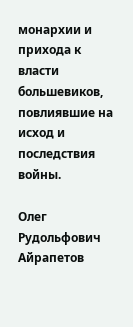монархии и прихода к власти большевиков, повлиявшие на исход и последствия войны.

Олег Рудольфович Айрапетов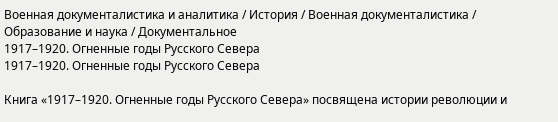Военная документалистика и аналитика / История / Военная документалистика / Образование и наука / Документальное
1917–1920. Огненные годы Русского Севера
1917–1920. Огненные годы Русского Севера

Книга «1917–1920. Огненные годы Русского Севера» посвящена истории революции и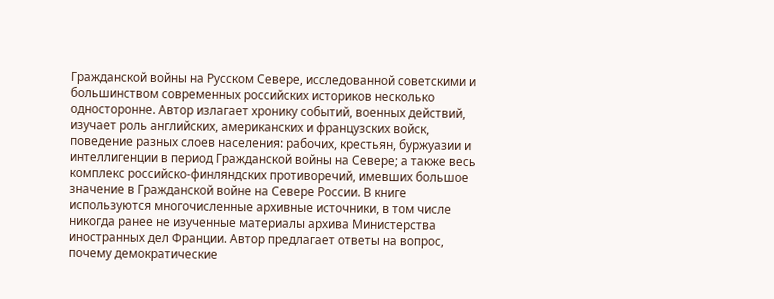Гражданской войны на Русском Севере, исследованной советскими и большинством современных российских историков несколько односторонне. Автор излагает хронику событий, военных действий, изучает роль английских, американских и французских войск, поведение разных слоев населения: рабочих, крестьян, буржуазии и интеллигенции в период Гражданской войны на Севере; а также весь комплекс российско-финляндских противоречий, имевших большое значение в Гражданской войне на Севере России. В книге используются многочисленные архивные источники, в том числе никогда ранее не изученные материалы архива Министерства иностранных дел Франции. Автор предлагает ответы на вопрос, почему демократические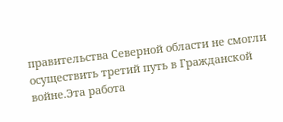правительства Северной области не смогли осуществить третий путь в Гражданской войне.Эта работа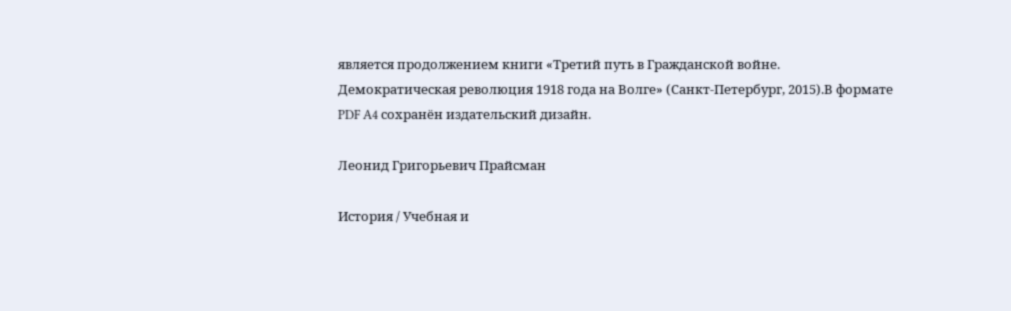является продолжением книги «Третий путь в Гражданской войне. Демократическая революция 1918 года на Волге» (Санкт-Петербург, 2015).В формате PDF A4 сохранён издательский дизайн.

Леонид Григорьевич Прайсман

История / Учебная и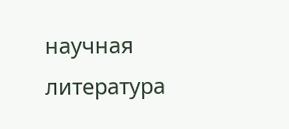научная литература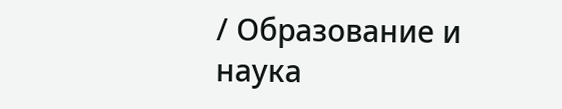/ Образование и наука